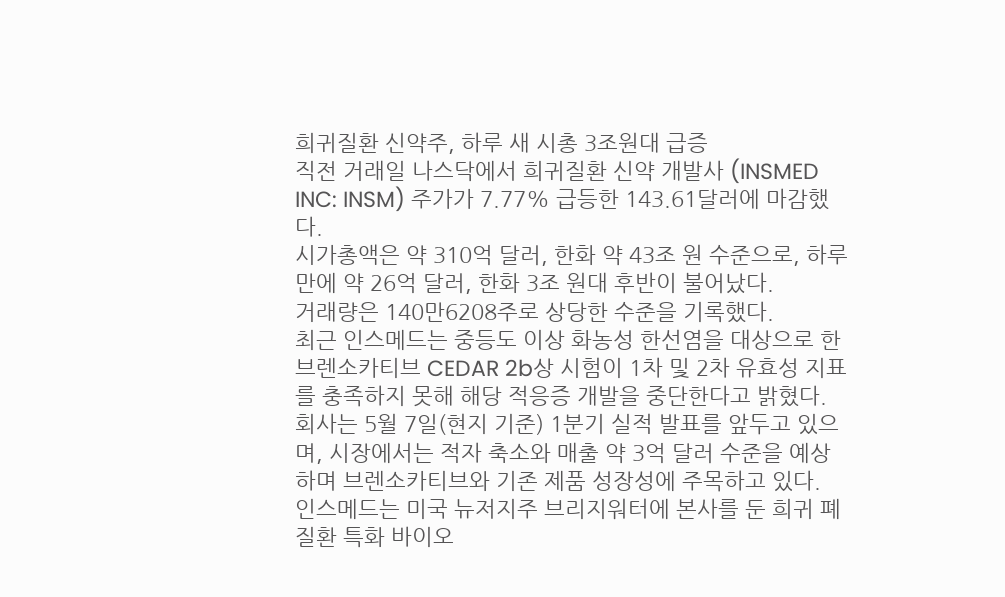희귀질환 신약주, 하루 새 시총 3조원대 급증
직전 거래일 나스닥에서 희귀질환 신약 개발사 (INSMED INC: INSM) 주가가 7.77% 급등한 143.61달러에 마감했다.
시가총액은 약 310억 달러, 한화 약 43조 원 수준으로, 하루 만에 약 26억 달러, 한화 3조 원대 후반이 불어났다.
거래량은 140만6208주로 상당한 수준을 기록했다.
최근 인스메드는 중등도 이상 화농성 한선염을 대상으로 한 브렌소카티브 CEDAR 2b상 시험이 1차 및 2차 유효성 지표를 충족하지 못해 해당 적응증 개발을 중단한다고 밝혔다.
회사는 5월 7일(현지 기준) 1분기 실적 발표를 앞두고 있으며, 시장에서는 적자 축소와 매출 약 3억 달러 수준을 예상하며 브렌소카티브와 기존 제품 성장성에 주목하고 있다.
인스메드는 미국 뉴저지주 브리지워터에 본사를 둔 희귀 폐질환 특화 바이오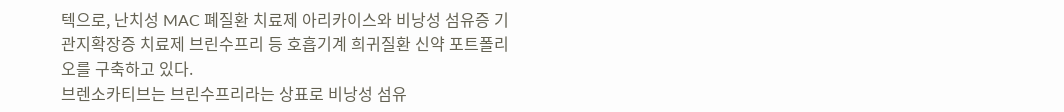텍으로, 난치성 MAC 폐질환 치료제 아리카이스와 비낭성 섬유증 기관지확장증 치료제 브린수프리 등 호흡기계 희귀질환 신약 포트폴리오를 구축하고 있다.
브렌소카티브는 브린수프리라는 상표로 비낭성 섬유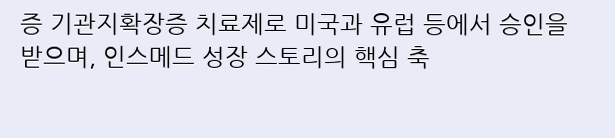증 기관지확장증 치료제로 미국과 유럽 등에서 승인을 받으며, 인스메드 성장 스토리의 핵심 축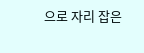으로 자리 잡은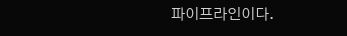파이프라인이다.